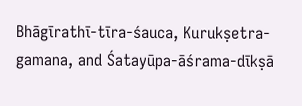Bhāgīrathī-tīra-śauca, Kurukṣetra-gamana, and Śatayūpa-āśrama-dīkṣā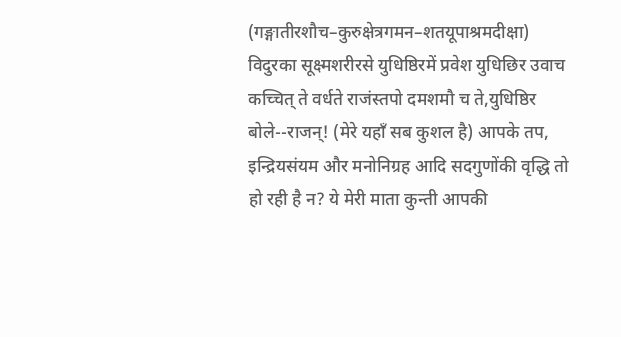(गङ्गातीरशौच–कुरुक्षेत्रगमन–शतयूपाश्रमदीक्षा)
विदुरका सूक्ष्मशरीरसे युधिष्ठिरमें प्रवेश युधिछिर उवाच कच्चित् ते वर्धते राजंस्तपो दमशमौ च ते,युधिष्ठिर बोले--राजन्! (मेरे यहाँ सब कुशल है) आपके तप, इन्द्रियसंयम और मनोनिग्रह आदि सदगुणोंकी वृद्धि तो हो रही है न? ये मेरी माता कुन्ती आपकी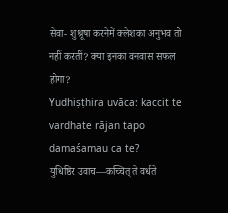सेवा- शुश्रूषा करनेमें क्लेशका अनुभव तो नहीं करतीं? क्या इनका वनवास सफल होगा?
Yudhiṣṭhira uvāca: kaccit te vardhate rājan tapo damaśamau ca te?
युधिष्ठिर उवाच—कच्चित् ते वर्धते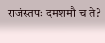राजंस्तपः दमशमौ च ते?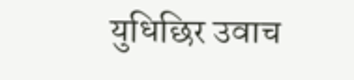युधिछिर उवाच